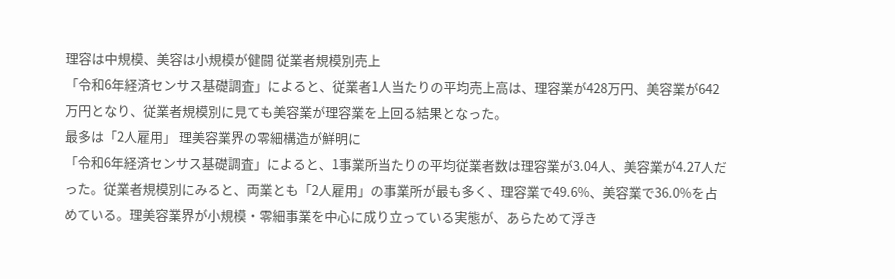理容は中規模、美容は小規模が健闘 従業者規模別売上
「令和6年経済センサス基礎調査」によると、従業者1人当たりの平均売上高は、理容業が428万円、美容業が642万円となり、従業者規模別に見ても美容業が理容業を上回る結果となった。
最多は「2人雇用」 理美容業界の零細構造が鮮明に
「令和6年経済センサス基礎調査」によると、1事業所当たりの平均従業者数は理容業が3.04人、美容業が4.27人だった。従業者規模別にみると、両業とも「2人雇用」の事業所が最も多く、理容業で49.6%、美容業で36.0%を占めている。理美容業界が小規模・零細事業を中心に成り立っている実態が、あらためて浮き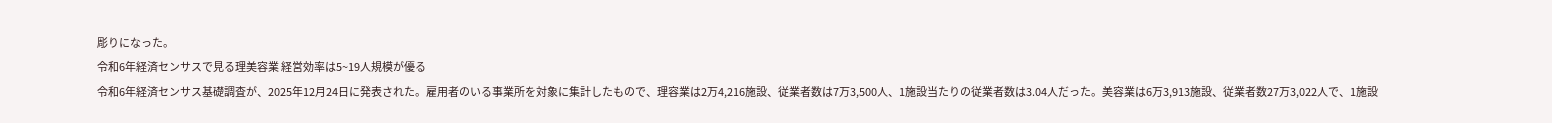彫りになった。
令和6年経済センサスで見る理美容業 経営効率は5~19人規模が優る
令和6年経済センサス基礎調査が、2025年12月24日に発表された。雇用者のいる事業所を対象に集計したもので、理容業は2万4,216施設、従業者数は7万3,500人、1施設当たりの従業者数は3.04人だった。美容業は6万3,913施設、従業者数27万3,022人で、1施設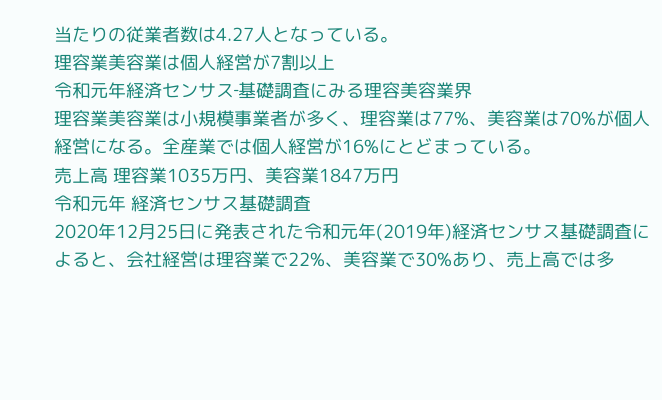当たりの従業者数は4.27人となっている。
理容業美容業は個人経営が7割以上
令和元年経済センサス‐基礎調査にみる理容美容業界
理容業美容業は小規模事業者が多く、理容業は77%、美容業は70%が個人経営になる。全産業では個人経営が16%にとどまっている。
売上高 理容業1035万円、美容業1847万円
令和元年 経済センサス基礎調査
2020年12月25日に発表された令和元年(2019年)経済センサス基礎調査によると、会社経営は理容業で22%、美容業で30%あり、売上高では多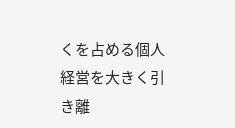くを占める個人経営を大きく引き離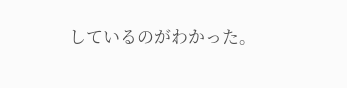しているのがわかった。